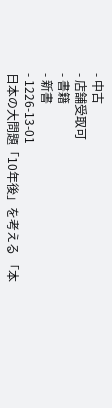- 中古
- 店舗受取可
- 書籍
- 新書
- 1226-13-01
日本の大問題「10年後」を考える 「本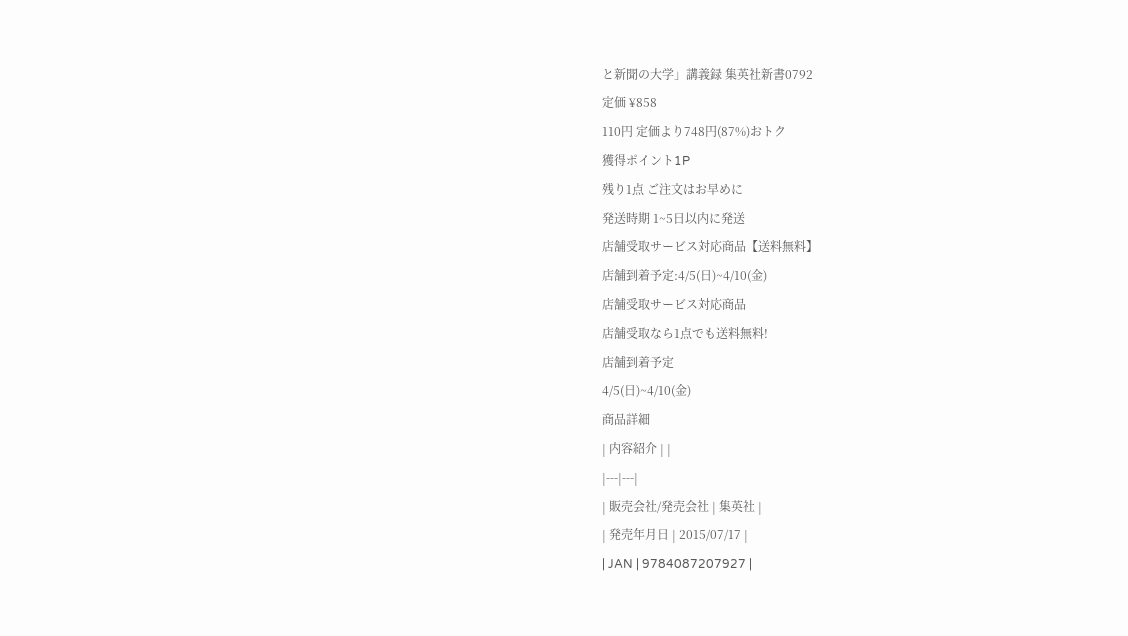と新聞の大学」講義録 集英社新書0792
定価 ¥858
110円 定価より748円(87%)おトク
獲得ポイント1P
残り1点 ご注文はお早めに
発送時期 1~5日以内に発送
店舗受取サービス対応商品【送料無料】
店舗到着予定:4/5(日)~4/10(金)
店舗受取サービス対応商品
店舗受取なら1点でも送料無料!
店舗到着予定
4/5(日)~4/10(金)
商品詳細
| 内容紹介 | |
|---|---|
| 販売会社/発売会社 | 集英社 |
| 発売年月日 | 2015/07/17 |
| JAN | 9784087207927 |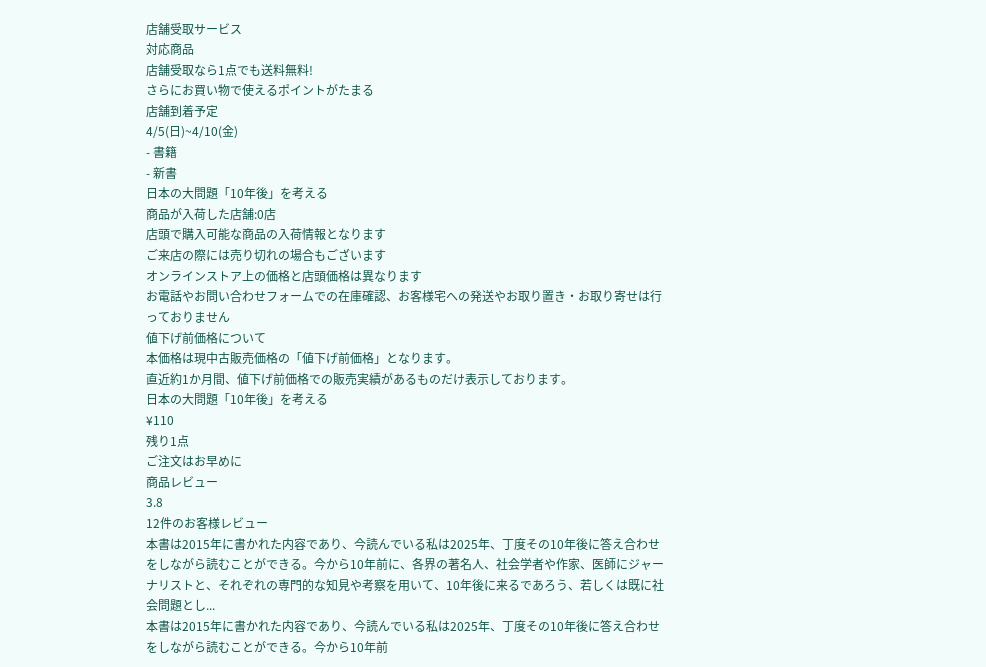店舗受取サービス
対応商品
店舗受取なら1点でも送料無料!
さらにお買い物で使えるポイントがたまる
店舗到着予定
4/5(日)~4/10(金)
- 書籍
- 新書
日本の大問題「10年後」を考える
商品が入荷した店舗:0店
店頭で購入可能な商品の入荷情報となります
ご来店の際には売り切れの場合もございます
オンラインストア上の価格と店頭価格は異なります
お電話やお問い合わせフォームでの在庫確認、お客様宅への発送やお取り置き・お取り寄せは行っておりません
値下げ前価格について
本価格は現中古販売価格の「値下げ前価格」となります。
直近約1か月間、値下げ前価格での販売実績があるものだけ表示しております。
日本の大問題「10年後」を考える
¥110
残り1点
ご注文はお早めに
商品レビュー
3.8
12件のお客様レビュー
本書は2015年に書かれた内容であり、今読んでいる私は2025年、丁度その10年後に答え合わせをしながら読むことができる。今から10年前に、各界の著名人、社会学者や作家、医師にジャーナリストと、それぞれの専門的な知見や考察を用いて、10年後に来るであろう、若しくは既に社会問題とし...
本書は2015年に書かれた内容であり、今読んでいる私は2025年、丁度その10年後に答え合わせをしながら読むことができる。今から10年前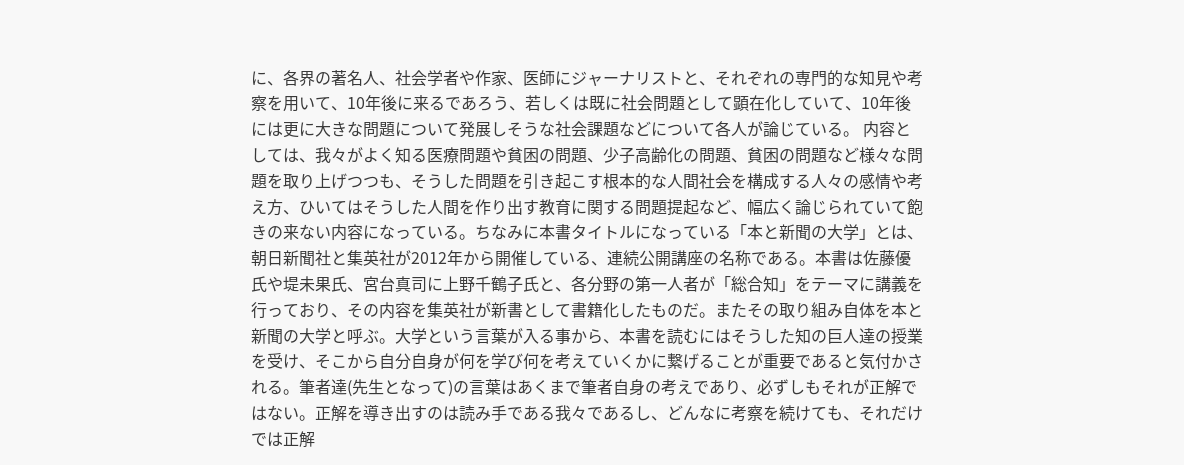に、各界の著名人、社会学者や作家、医師にジャーナリストと、それぞれの専門的な知見や考察を用いて、10年後に来るであろう、若しくは既に社会問題として顕在化していて、10年後には更に大きな問題について発展しそうな社会課題などについて各人が論じている。 内容としては、我々がよく知る医療問題や貧困の問題、少子高齢化の問題、貧困の問題など様々な問題を取り上げつつも、そうした問題を引き起こす根本的な人間社会を構成する人々の感情や考え方、ひいてはそうした人間を作り出す教育に関する問題提起など、幅広く論じられていて飽きの来ない内容になっている。ちなみに本書タイトルになっている「本と新聞の大学」とは、朝日新聞社と集英社が2012年から開催している、連続公開講座の名称である。本書は佐藤優氏や堤未果氏、宮台真司に上野千鶴子氏と、各分野の第一人者が「総合知」をテーマに講義を行っており、その内容を集英社が新書として書籍化したものだ。またその取り組み自体を本と新聞の大学と呼ぶ。大学という言葉が入る事から、本書を読むにはそうした知の巨人達の授業を受け、そこから自分自身が何を学び何を考えていくかに繋げることが重要であると気付かされる。筆者達(先生となって)の言葉はあくまで筆者自身の考えであり、必ずしもそれが正解ではない。正解を導き出すのは読み手である我々であるし、どんなに考察を続けても、それだけでは正解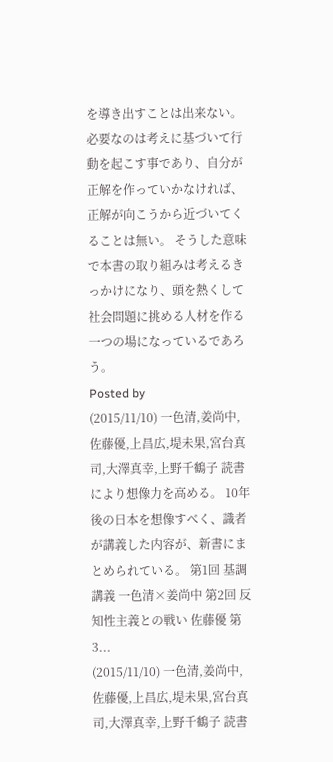を導き出すことは出来ない。必要なのは考えに基づいて行動を起こす事であり、自分が正解を作っていかなければ、正解が向こうから近づいてくることは無い。 そうした意味で本書の取り組みは考えるきっかけになり、頭を熱くして社会問題に挑める人材を作る一つの場になっているであろう。
Posted by
(2015/11/10) 一色清,姜尚中,佐藤優,上昌広,堤未果,宮台真司,大澤真幸,上野千鶴子 読書により想像力を高める。 10年後の日本を想像すべく、識者が講義した内容が、新書にまとめられている。 第1回 基調講義 一色清×姜尚中 第2回 反知性主義との戦い 佐藤優 第3...
(2015/11/10) 一色清,姜尚中,佐藤優,上昌広,堤未果,宮台真司,大澤真幸,上野千鶴子 読書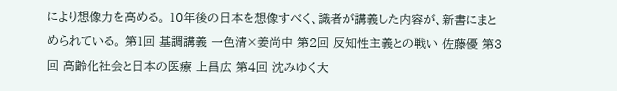により想像力を高める。 10年後の日本を想像すべく、識者が講義した内容が、新書にまとめられている。 第1回 基調講義 一色清×姜尚中 第2回 反知性主義との戦い 佐藤優 第3回 高齢化社会と日本の医療 上昌広 第4回 沈みゆく大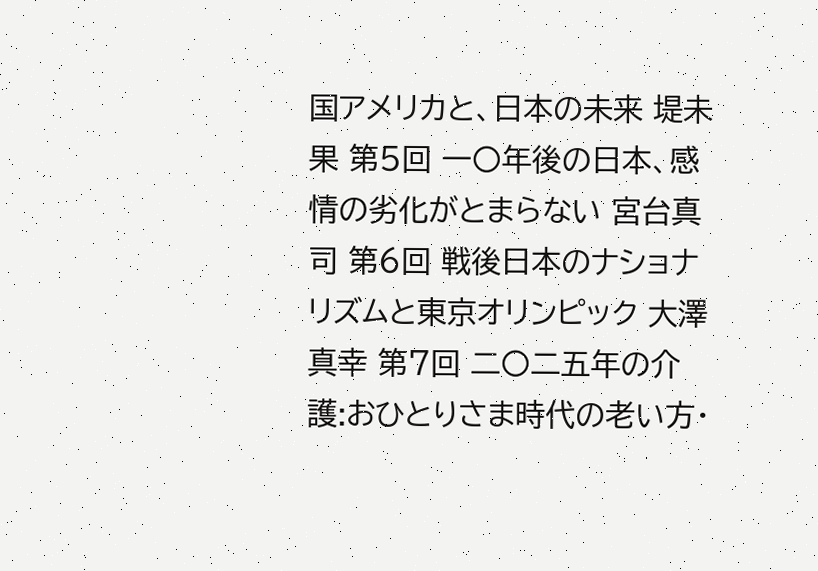国アメリカと、日本の未来 堤未果 第5回 一〇年後の日本、感情の劣化がとまらない 宮台真司 第6回 戦後日本のナショナリズムと東京オリンピック 大澤真幸 第7回 二〇二五年の介護:おひとりさま時代の老い方・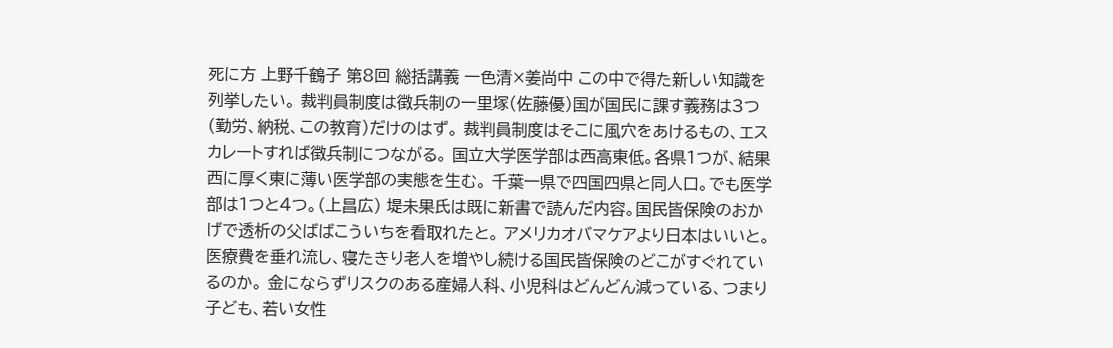死に方 上野千鶴子 第8回 総括講義 一色清×姜尚中 この中で得た新しい知識を列挙したい。 裁判員制度は徴兵制の一里塚(佐藤優)国が国民に課す義務は3つ(勤労、納税、この教育)だけのはず。 裁判員制度はそこに風穴をあけるもの、エスカレートすれば徴兵制につながる。 国立大学医学部は西高東低。各県1つが、結果西に厚く東に薄い医学部の実態を生む。 千葉一県で四国四県と同人口。でも医学部は1つと4つ。(上昌広) 堤未果氏は既に新書で読んだ内容。国民皆保険のおかげで透析の父ばばこういちを看取れたと。 アメリカオバマケアより日本はいいと。 医療費を垂れ流し、寝たきり老人を増やし続ける国民皆保険のどこがすぐれているのか。 金にならずリスクのある産婦人科、小児科はどんどん減っている、つまり子ども、若い女性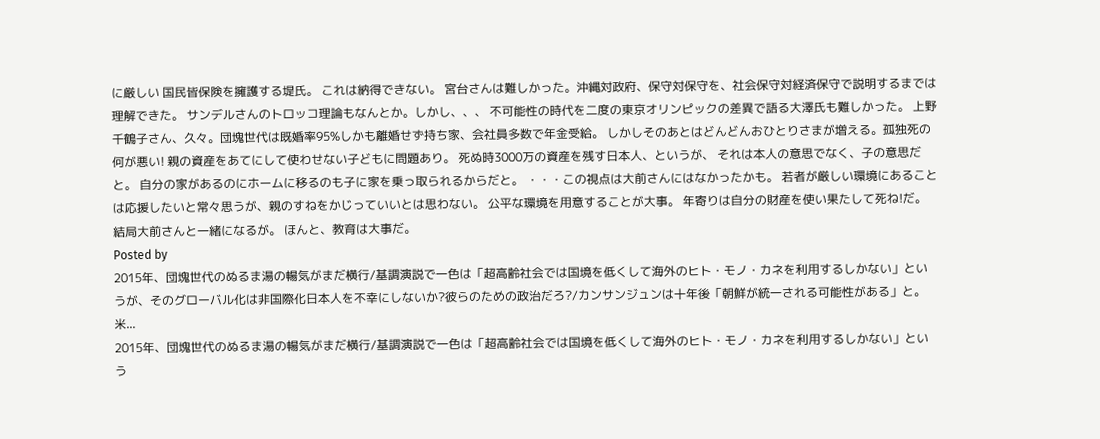に厳しい 国民皆保険を擁護する堤氏。 これは納得できない。 宮台さんは難しかった。沖縄対政府、保守対保守を、社会保守対経済保守で説明するまでは理解できた。 サンデルさんのトロッコ理論もなんとか。しかし、、、 不可能性の時代を二度の東京オリンピックの差異で語る大澤氏も難しかった。 上野千鶴子さん、久々。団塊世代は既婚率95%しかも離婚せず持ち家、会社員多数で年金受給。 しかしそのあとはどんどんおひとりさまが増える。孤独死の何が悪い! 親の資産をあてにして使わせない子どもに問題あり。 死ぬ時3000万の資産を残す日本人、というが、 それは本人の意思でなく、子の意思だと。 自分の家があるのにホームに移るのも子に家を乗っ取られるからだと。 ・・・この視点は大前さんにはなかったかも。 若者が厳しい環境にあることは応援したいと常々思うが、親のすねをかじっていいとは思わない。 公平な環境を用意することが大事。 年寄りは自分の財産を使い果たして死ね!だ。結局大前さんと一緒になるが。 ほんと、教育は大事だ。
Posted by
2015年、団塊世代のぬるま湯の暢気がまだ横行/基調演説で一色は「超高齢社会では国境を低くして海外のヒト・モノ・カネを利用するしかない」というが、そのグローバル化は非国際化日本人を不幸にしないか?彼らのための政治だろ?/カンサンジュンは十年後「朝鮮が統一される可能性がある」と。米...
2015年、団塊世代のぬるま湯の暢気がまだ横行/基調演説で一色は「超高齢社会では国境を低くして海外のヒト・モノ・カネを利用するしかない」という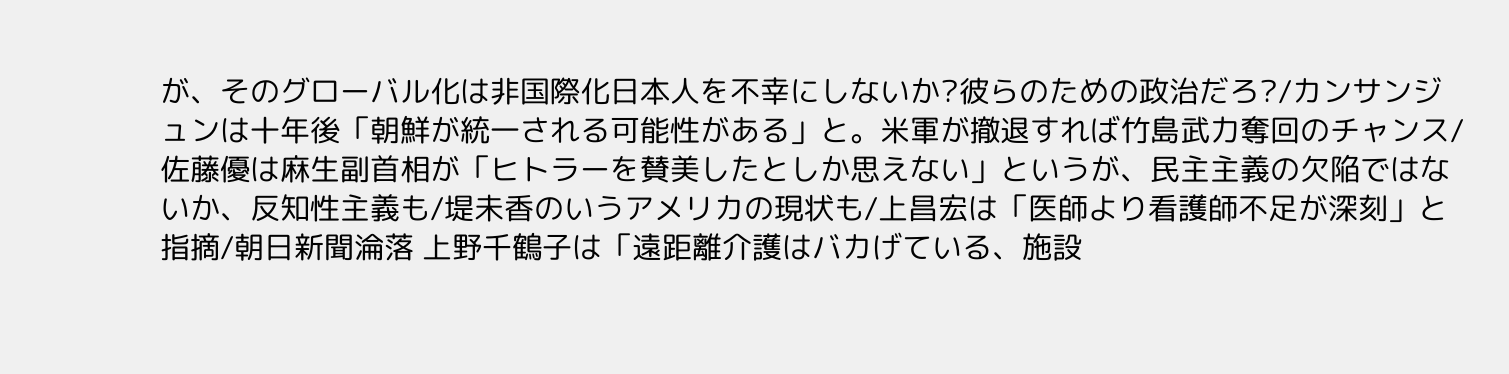が、そのグローバル化は非国際化日本人を不幸にしないか?彼らのための政治だろ?/カンサンジュンは十年後「朝鮮が統一される可能性がある」と。米軍が撤退すれば竹島武力奪回のチャンス/佐藤優は麻生副首相が「ヒトラーを賛美したとしか思えない」というが、民主主義の欠陥ではないか、反知性主義も/堤未香のいうアメリカの現状も/上昌宏は「医師より看護師不足が深刻」と指摘/朝日新聞淪落 上野千鶴子は「遠距離介護はバカげている、施設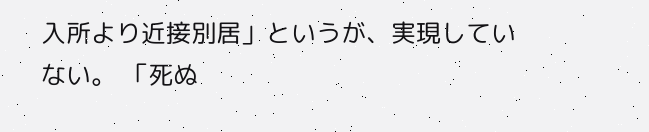入所より近接別居」というが、実現していない。 「死ぬ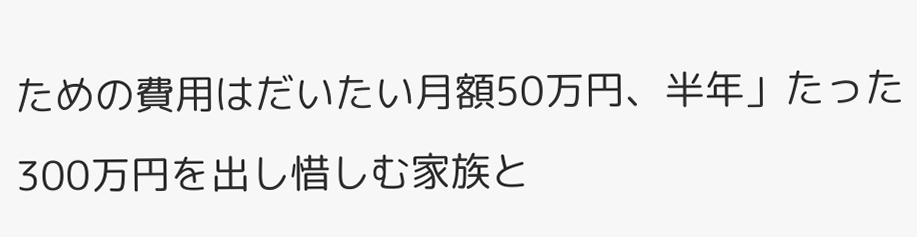ための費用はだいたい月額50万円、半年」たった300万円を出し惜しむ家族と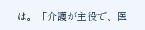は。「介護が主役で、医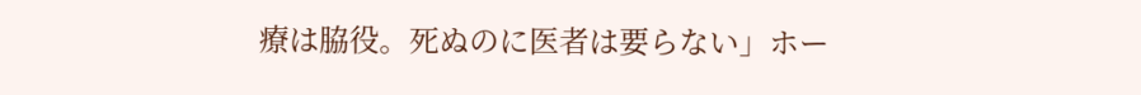療は脇役。死ぬのに医者は要らない」ホー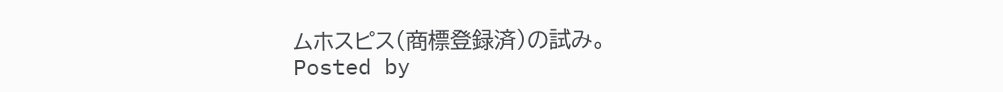ムホスピス(商標登録済)の試み。
Posted by